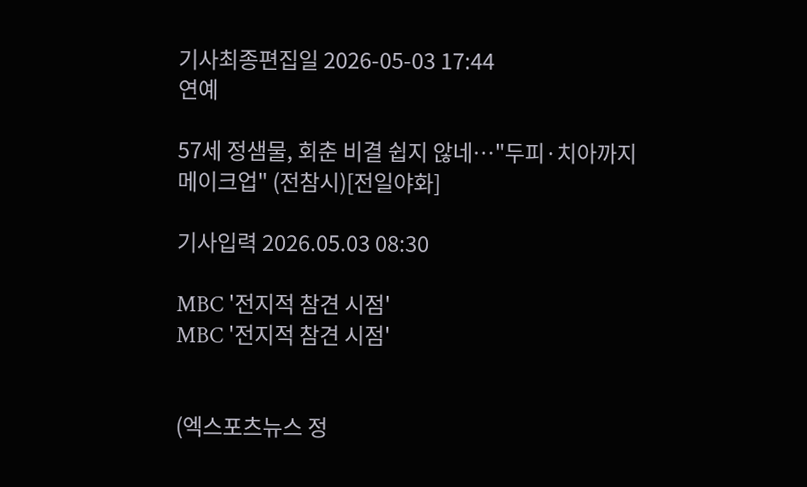기사최종편집일 2026-05-03 17:44
연예

57세 정샘물, 회춘 비결 쉽지 않네…"두피·치아까지 메이크업" (전참시)[전일야화]

기사입력 2026.05.03 08:30

MBC '전지적 참견 시점'
MBC '전지적 참견 시점'


(엑스포츠뉴스 정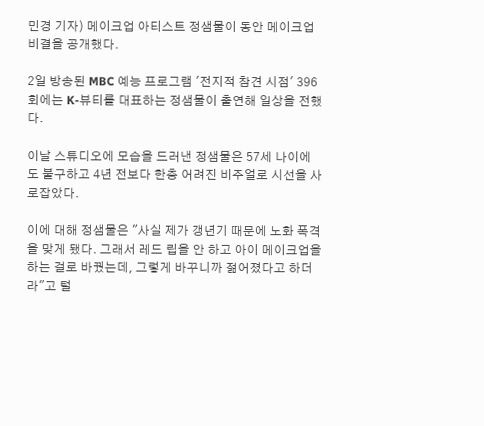민경 기자) 메이크업 아티스트 정샘물이 동안 메이크업 비결을 공개했다.

2일 방송된 MBC 예능 프로그램 '전지적 참견 시점' 396회에는 K-뷰티를 대표하는 정샘물이 출연해 일상을 전했다.

이날 스튜디오에 모습을 드러낸 정샘물은 57세 나이에도 불구하고 4년 전보다 한층 어려진 비주얼로 시선을 사로잡았다.

이에 대해 정샘물은 "사실 제가 갱년기 때문에 노화 폭격을 맞게 됐다. 그래서 레드 립을 안 하고 아이 메이크업을 하는 걸로 바꿨는데, 그렇게 바꾸니까 젊어졌다고 하더라"고 털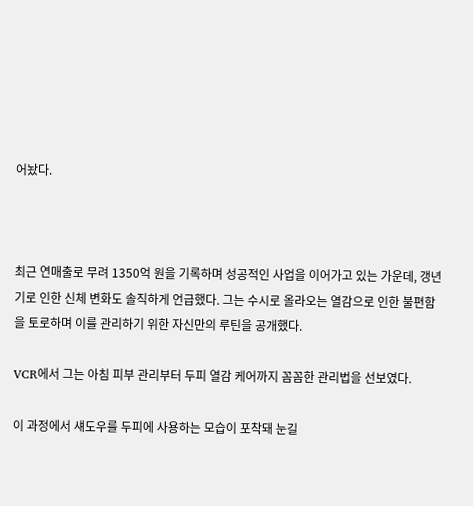어놨다.



최근 연매출로 무려 1350억 원을 기록하며 성공적인 사업을 이어가고 있는 가운데, 갱년기로 인한 신체 변화도 솔직하게 언급했다. 그는 수시로 올라오는 열감으로 인한 불편함을 토로하며 이를 관리하기 위한 자신만의 루틴을 공개했다.

VCR에서 그는 아침 피부 관리부터 두피 열감 케어까지 꼼꼼한 관리법을 선보였다.

이 과정에서 섀도우를 두피에 사용하는 모습이 포착돼 눈길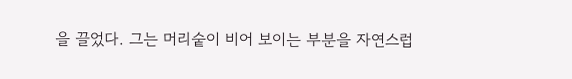을 끌었다. 그는 머리숱이 비어 보이는 부분을 자연스럽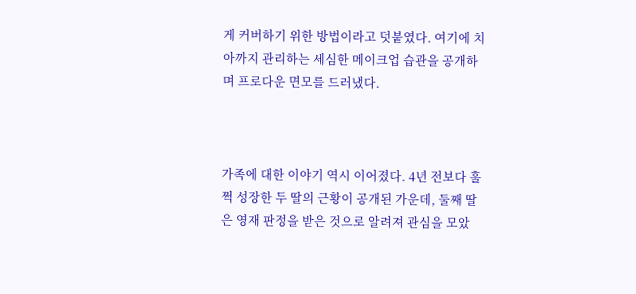게 커버하기 위한 방법이라고 덧붙였다. 여기에 치아까지 관리하는 세심한 메이크업 습관을 공개하며 프로다운 면모를 드러냈다.



가족에 대한 이야기 역시 이어졌다. 4년 전보다 훌쩍 성장한 두 딸의 근황이 공개된 가운데, 둘째 딸은 영재 판정을 받은 것으로 알려져 관심을 모았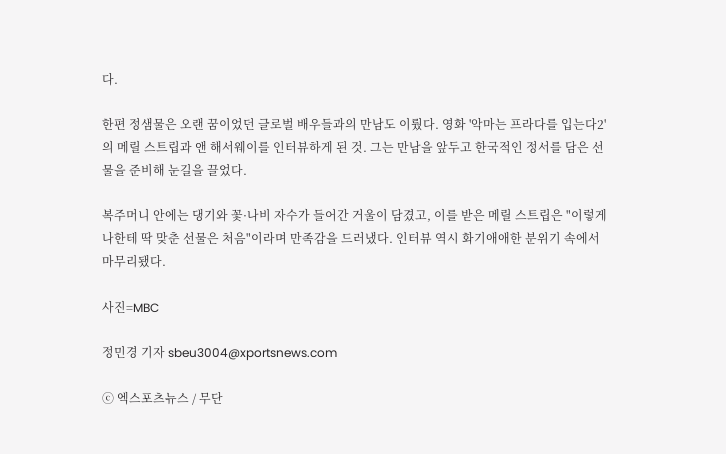다.

한편 정샘물은 오랜 꿈이었던 글로벌 배우들과의 만남도 이뤘다. 영화 '악마는 프라다를 입는다2'의 메릴 스트립과 앤 해서웨이를 인터뷰하게 된 것. 그는 만남을 앞두고 한국적인 정서를 담은 선물을 준비해 눈길을 끌었다.

복주머니 안에는 댕기와 꽃·나비 자수가 들어간 거울이 담겼고, 이를 받은 메릴 스트립은 "이렇게 나한테 딱 맞춘 선물은 처음"이라며 만족감을 드러냈다. 인터뷰 역시 화기애애한 분위기 속에서 마무리됐다.

사진=MBC

정민경 기자 sbeu3004@xportsnews.com

ⓒ 엑스포츠뉴스 / 무단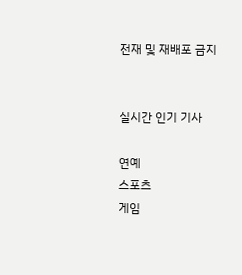전재 및 재배포 금지


실시간 인기 기사

연예
스포츠
게임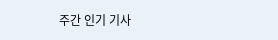주간 인기 기사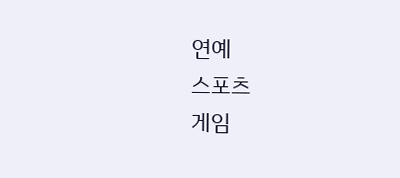연예
스포츠
게임